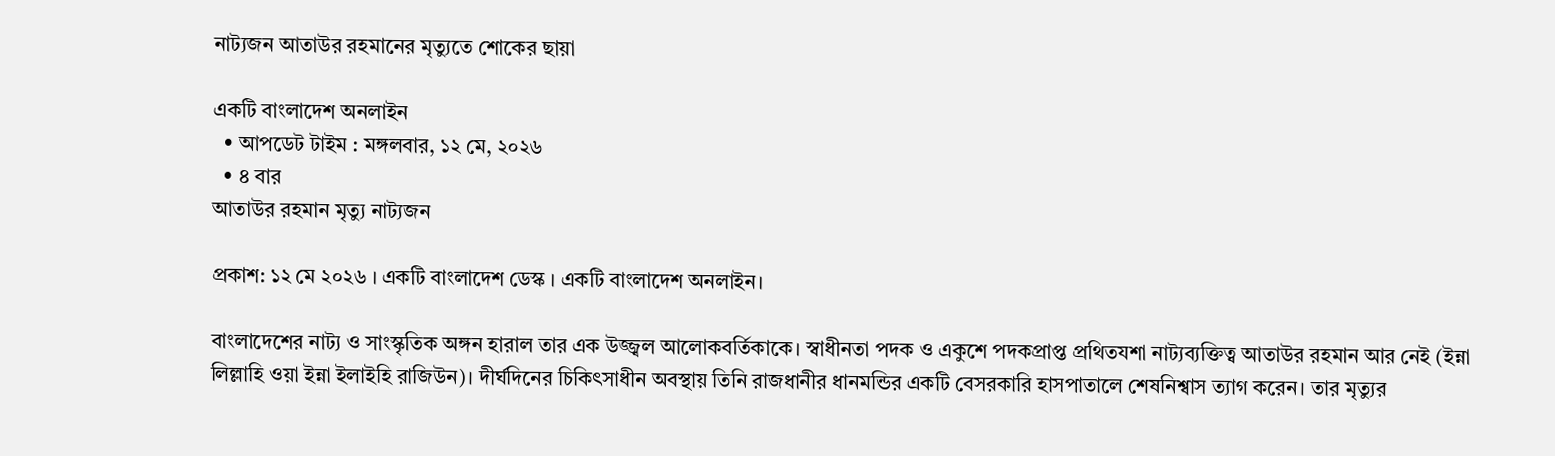নাট্যজন আতাউর রহমানের মৃত্যুতে শোকের ছায়া

একটি বাংলাদেশ অনলাইন
  • আপডেট টাইম : মঙ্গলবার, ১২ মে, ২০২৬
  • ৪ বার
আতাউর রহমান মৃত্যু নাট্যজন

প্রকাশ: ১২ মে ২০২৬ । একটি বাংলাদেশ ডেস্ক । একটি বাংলাদেশ অনলাইন।

বাংলাদেশের নাট্য ও সাংস্কৃতিক অঙ্গন হারাল তার এক উজ্জ্বল আলোকবর্তিকাকে। স্বাধীনতা পদক ও একুশে পদকপ্রাপ্ত প্রথিতযশা নাট্যব্যক্তিত্ব আতাউর রহমান আর নেই (ইন্না লিল্লাহি ওয়া ইন্না ইলাইহি রাজিউন)। দীর্ঘদিনের চিকিৎসাধীন অবস্থায় তিনি রাজধানীর ধানমন্ডির একটি বেসরকারি হাসপাতালে শেষনিশ্বাস ত্যাগ করেন। তার মৃত্যুর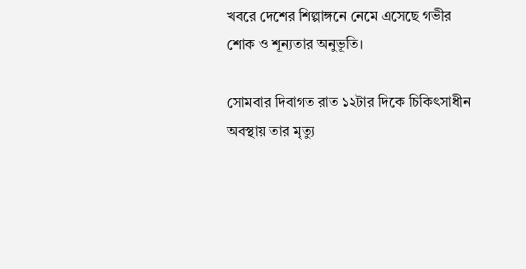খবরে দেশের শিল্পাঙ্গনে নেমে এসেছে গভীর শোক ও শূন্যতার অনুভূতি।

সোমবার দিবাগত রাত ১২টার দিকে চিকিৎসাধীন অবস্থায় তার মৃত্যু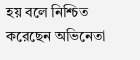হয় বলে নিশ্চিত করেছেন অভিনেতা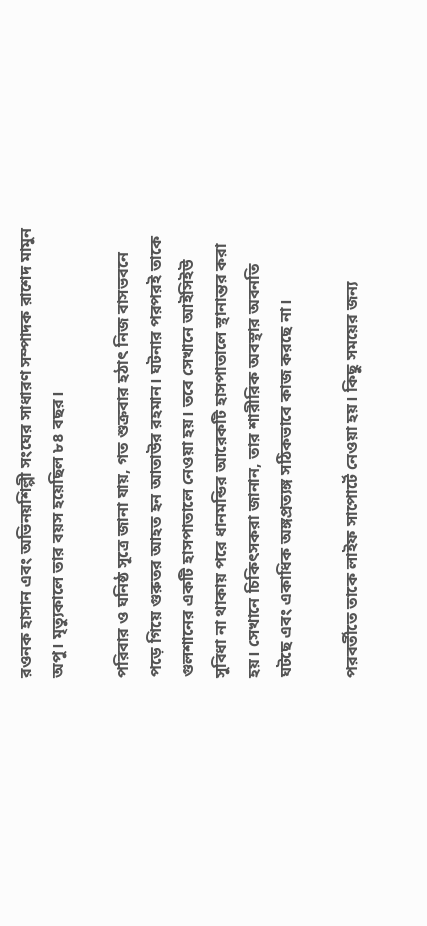রওনক হাসান এবং অভিনয়শিল্পী সংঘের সাধারণ সম্পাদক রাশেদ মামুন অপু। মৃত্যুকালে তার বয়স হয়েছিল ৮৪ বছর।

পরিবার ও ঘনিষ্ঠ সূত্রে জানা যায়, গত শুক্রবার হঠাৎ নিজ বাসভবনে পড়ে গিয়ে গুরুতর আহত হন আতাউর রহমান। ঘটনার পরপরই তাকে গুলশানের একটি হাসপাতালে নেওয়া হয়। তবে সেখানে আইসিইউ সুবিধা না থাকায় পরে ধানমন্ডির আরেকটি হাসপাতালে স্থানান্তর করা হয়। সেখানে চিকিৎসকরা জানান, তার শারীরিক অবস্থার অবনতি ঘটছে এবং একাধিক অঙ্গপ্রত্যঙ্গ সঠিকভাবে কাজ করছে না।

পরবর্তীতে তাকে লাইফ সাপোর্টে নেওয়া হয়। কিছু সময়ের জন্য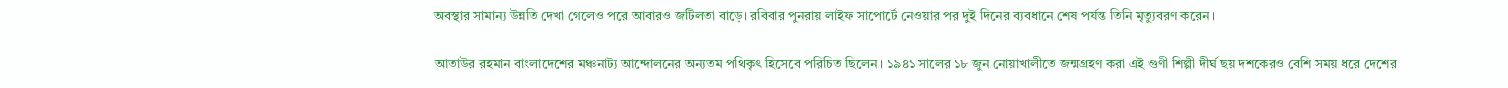অবস্থার সামান্য উন্নতি দেখা গেলেও পরে আবারও জটিলতা বাড়ে। রবিবার পুনরায় লাইফ সাপোর্টে নেওয়ার পর দুই দিনের ব্যবধানে শেষ পর্যন্ত তিনি মৃত্যুবরণ করেন।

আতাউর রহমান বাংলাদেশের মঞ্চনাট্য আন্দোলনের অন্যতম পথিকৃৎ হিসেবে পরিচিত ছিলেন। ১৯৪১ সালের ১৮ জুন নোয়াখালীতে জন্মগ্রহণ করা এই গুণী শিল্পী দীর্ঘ ছয় দশকেরও বেশি সময় ধরে দেশের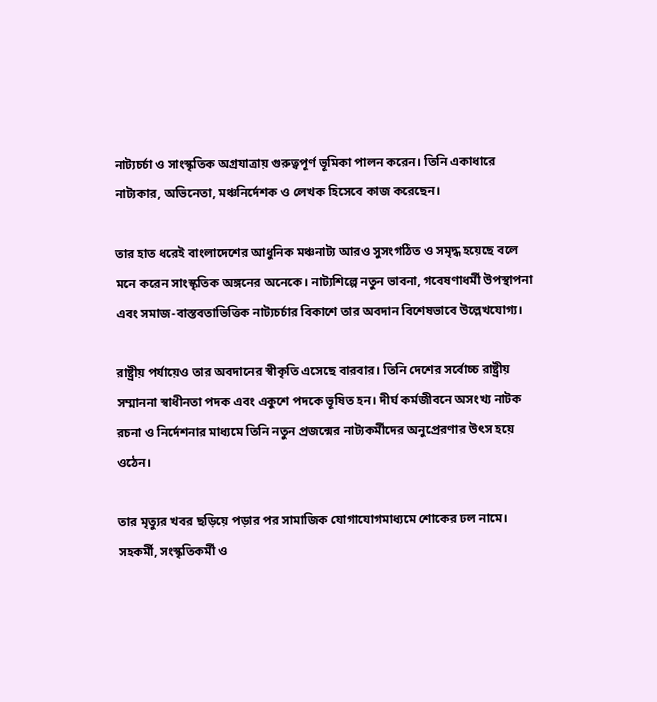নাট্যচর্চা ও সাংস্কৃতিক অগ্রযাত্রায় গুরুত্বপূর্ণ ভূমিকা পালন করেন। তিনি একাধারে নাট্যকার, অভিনেতা, মঞ্চনির্দেশক ও লেখক হিসেবে কাজ করেছেন।

তার হাত ধরেই বাংলাদেশের আধুনিক মঞ্চনাট্য আরও সুসংগঠিত ও সমৃদ্ধ হয়েছে বলে মনে করেন সাংস্কৃতিক অঙ্গনের অনেকে। নাট্যশিল্পে নতুন ভাবনা, গবেষণাধর্মী উপস্থাপনা এবং সমাজ-বাস্তবতাভিত্তিক নাট্যচর্চার বিকাশে তার অবদান বিশেষভাবে উল্লেখযোগ্য।

রাষ্ট্রীয় পর্যায়েও তার অবদানের স্বীকৃতি এসেছে বারবার। তিনি দেশের সর্বোচ্চ রাষ্ট্রীয় সম্মাননা স্বাধীনতা পদক এবং একুশে পদকে ভূষিত হন। দীর্ঘ কর্মজীবনে অসংখ্য নাটক রচনা ও নির্দেশনার মাধ্যমে তিনি নতুন প্রজন্মের নাট্যকর্মীদের অনুপ্রেরণার উৎস হয়ে ওঠেন।

তার মৃত্যুর খবর ছড়িয়ে পড়ার পর সামাজিক যোগাযোগমাধ্যমে শোকের ঢল নামে। সহকর্মী, সংস্কৃতিকর্মী ও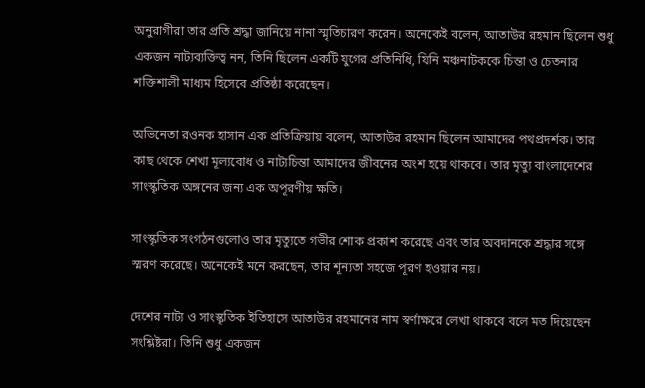অনুরাগীরা তার প্রতি শ্রদ্ধা জানিয়ে নানা স্মৃতিচারণ করেন। অনেকেই বলেন, আতাউর রহমান ছিলেন শুধু একজন নাট্যব্যক্তিত্ব নন, তিনি ছিলেন একটি যুগের প্রতিনিধি, যিনি মঞ্চনাটককে চিন্তা ও চেতনার শক্তিশালী মাধ্যম হিসেবে প্রতিষ্ঠা করেছেন।

অভিনেতা রওনক হাসান এক প্রতিক্রিয়ায় বলেন, আতাউর রহমান ছিলেন আমাদের পথপ্রদর্শক। তার কাছ থেকে শেখা মূল্যবোধ ও নাট্যচিন্তা আমাদের জীবনের অংশ হয়ে থাকবে। তার মৃত্যু বাংলাদেশের সাংস্কৃতিক অঙ্গনের জন্য এক অপূরণীয় ক্ষতি।

সাংস্কৃতিক সংগঠনগুলোও তার মৃত্যুতে গভীর শোক প্রকাশ করেছে এবং তার অবদানকে শ্রদ্ধার সঙ্গে স্মরণ করেছে। অনেকেই মনে করছেন, তার শূন্যতা সহজে পূরণ হওয়ার নয়।

দেশের নাট্য ও সাংস্কৃতিক ইতিহাসে আতাউর রহমানের নাম স্বর্ণাক্ষরে লেখা থাকবে বলে মত দিয়েছেন সংশ্লিষ্টরা। তিনি শুধু একজন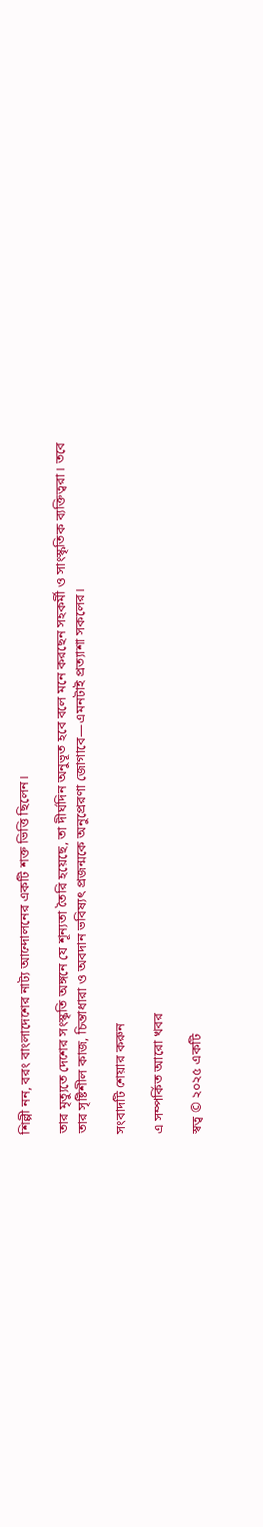শিল্পী নন, বরং বাংলাদেশের নাট্য আন্দোলনের একটি শক্ত ভিত্তি ছিলেন।

তার মৃত্যুতে দেশের সংস্কৃতি অঙ্গনে যে শূন্যতা তৈরি হয়েছে, তা দীর্ঘদিন অনুভূত হবে বলে মনে করছেন সহকর্মী ও সাংস্কৃতিক ব্যক্তিত্বরা। তবে তার সৃষ্টিশীল কাজ, চিন্তাধারা ও অবদান ভবিষ্যৎ প্রজন্মকে অনুপ্রেরণা জোগাবে—এমনটাই প্রত্যাশা সকলের।

সংবাদটি শেয়ার করুন

এ সম্পর্কিত আরো খবর

স্বত্ব © ২০২৫ একটি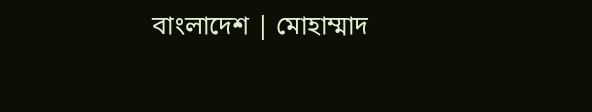বাংলাদেশ | মোহাম্মাদ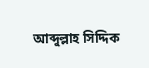আব্দুল্লাহ সিদ্দিক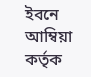ইবনে আম্বিয়া কর্তৃক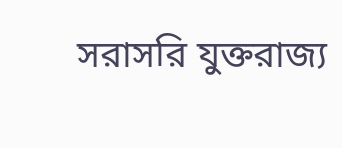সরাসরি যুক্তরাজ্য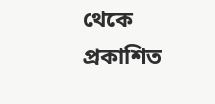থেকে প্রকাশিত